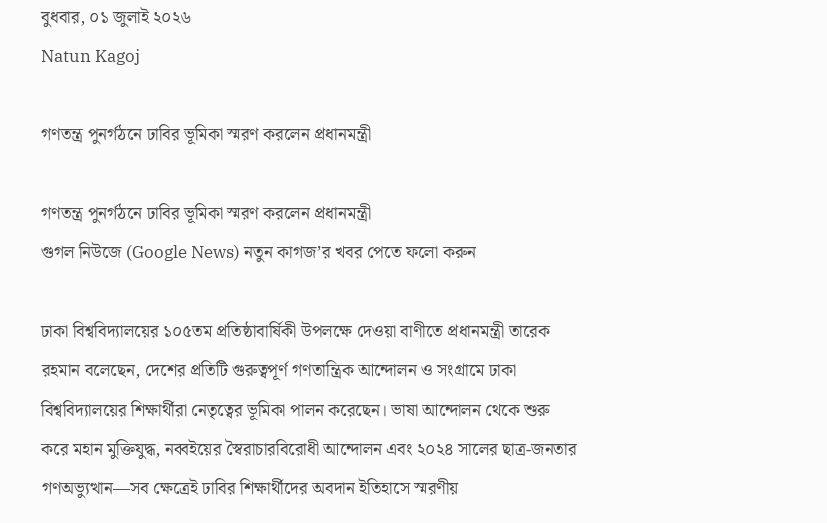বুধবার, ০১ জুলাই ২০২৬
Natun Kagoj

গণতন্ত্র পুনর্গঠনে ঢাবির ভূমিকা স্মরণ করলেন প্রধানমন্ত্রী

গণতন্ত্র পুনর্গঠনে ঢাবির ভূমিকা স্মরণ করলেন প্রধানমন্ত্রী
গুগল নিউজে (Google News) নতুন কাগজ’র খবর পেতে ফলো করুন

ঢাকা বিশ্ববিদ্যালয়ের ১০৫তম প্রতিষ্ঠাবার্ষিকী উপলক্ষে দেওয়া বাণীতে প্রধানমন্ত্রী তারেক রহমান বলেছেন, দেশের প্রতিটি গুরুত্বপূর্ণ গণতান্ত্রিক আন্দোলন ও সংগ্রামে ঢাকা বিশ্ববিদ্যালয়ের শিক্ষার্থীরা নেতৃত্বের ভূমিকা পালন করেছেন। ভাষা আন্দোলন থেকে শুরু করে মহান মুক্তিযুদ্ধ, নব্বইয়ের স্বৈরাচারবিরোধী আন্দোলন এবং ২০২৪ সালের ছাত্র-জনতার গণঅভ্যুত্থান—সব ক্ষেত্রেই ঢাবির শিক্ষার্থীদের অবদান ইতিহাসে স্মরণীয়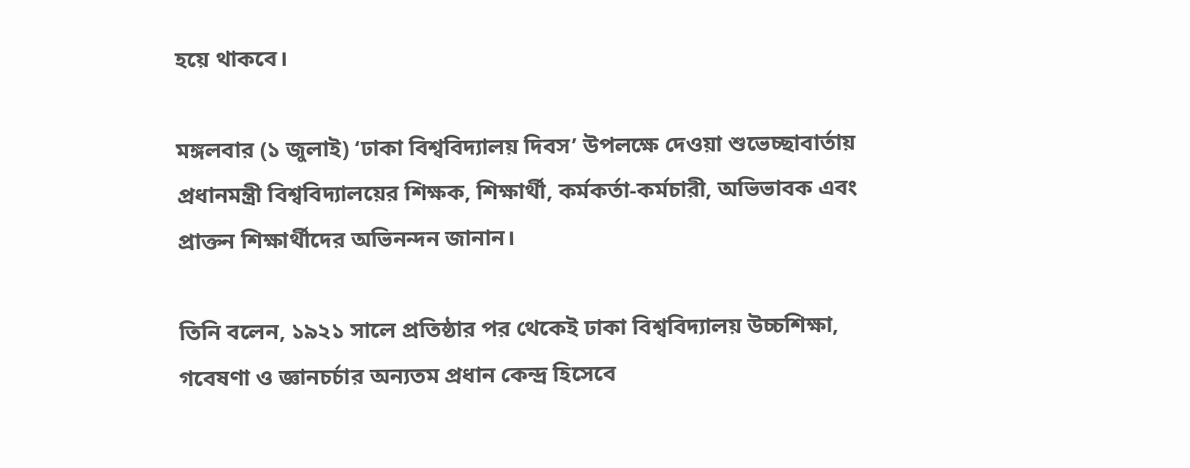হয়ে থাকবে।

মঙ্গলবার (১ জুলাই) ‘ঢাকা বিশ্ববিদ্যালয় দিবস’ উপলক্ষে দেওয়া শুভেচ্ছাবার্তায় প্রধানমন্ত্রী বিশ্ববিদ্যালয়ের শিক্ষক, শিক্ষার্থী, কর্মকর্তা-কর্মচারী, অভিভাবক এবং প্রাক্তন শিক্ষার্থীদের অভিনন্দন জানান।

তিনি বলেন, ১৯২১ সালে প্রতিষ্ঠার পর থেকেই ঢাকা বিশ্ববিদ্যালয় উচ্চশিক্ষা, গবেষণা ও জ্ঞানচর্চার অন্যতম প্রধান কেন্দ্র হিসেবে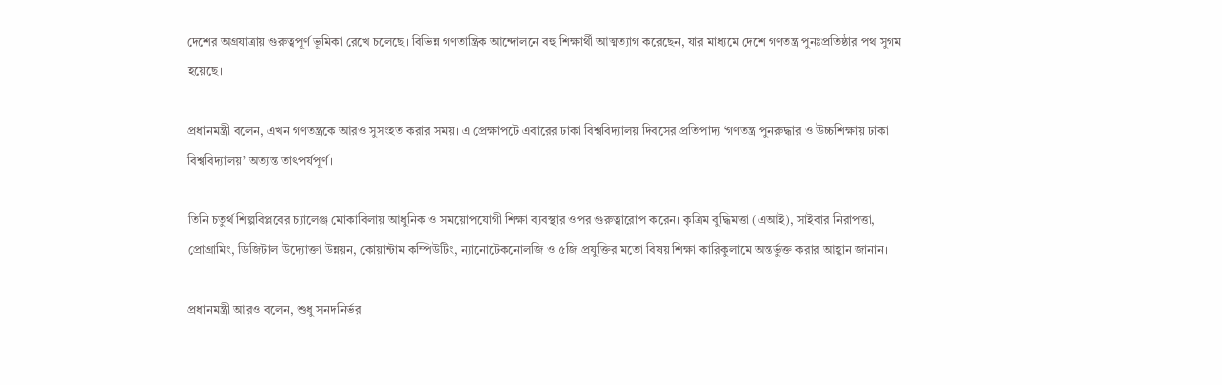দেশের অগ্রযাত্রায় গুরুত্বপূর্ণ ভূমিকা রেখে চলেছে। বিভিন্ন গণতান্ত্রিক আন্দোলনে বহু শিক্ষার্থী আত্মত্যাগ করেছেন, যার মাধ্যমে দেশে গণতন্ত্র পুনঃপ্রতিষ্ঠার পথ সুগম হয়েছে।

প্রধানমন্ত্রী বলেন, এখন গণতন্ত্রকে আরও সুসংহত করার সময়। এ প্রেক্ষাপটে এবারের ঢাকা বিশ্ববিদ্যালয় দিবসের প্রতিপাদ্য ‘গণতন্ত্র পুনরুদ্ধার ও উচ্চশিক্ষায় ঢাকা বিশ্ববিদ্যালয়’ অত্যন্ত তাৎপর্যপূর্ণ।

তিনি চতুর্থ শিল্পবিপ্লবের চ্যালেঞ্জ মোকাবিলায় আধুনিক ও সময়োপযোগী শিক্ষা ব্যবস্থার ওপর গুরুত্বারোপ করেন। কৃত্রিম বুদ্ধিমত্তা (এআই), সাইবার নিরাপত্তা, প্রোগ্রামিং, ডিজিটাল উদ্যোক্তা উন্নয়ন, কোয়ান্টাম কম্পিউটিং, ন্যানোটেকনোলজি ও ৫জি প্রযুক্তির মতো বিষয় শিক্ষা কারিকুলামে অন্তর্ভুক্ত করার আহ্বান জানান।

প্রধানমন্ত্রী আরও বলেন, শুধু সনদনির্ভর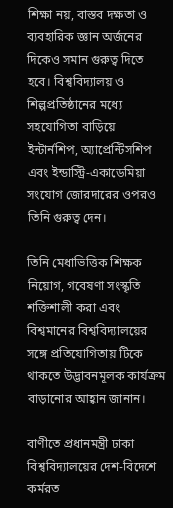শিক্ষা নয়, বাস্তব দক্ষতা ও ব্যবহারিক জ্ঞান অর্জনের দিকেও সমান গুরুত্ব দিতে হবে। বিশ্ববিদ্যালয় ও শিল্পপ্রতিষ্ঠানের মধ্যে সহযোগিতা বাড়িয়ে ইন্টার্নশিপ, অ্যাপ্রেন্টিসশিপ এবং ইন্ডাস্ট্রি-একাডেমিয়া সংযোগ জোরদারের ওপরও তিনি গুরুত্ব দেন।

তিনি মেধাভিত্তিক শিক্ষক নিয়োগ, গবেষণা সংস্কৃতি শক্তিশালী করা এবং বিশ্বমানের বিশ্ববিদ্যালয়ের সঙ্গে প্রতিযোগিতায় টিকে থাকতে উদ্ভাবনমূলক কার্যক্রম বাড়ানোর আহ্বান জানান।

বাণীতে প্রধানমন্ত্রী ঢাকা বিশ্ববিদ্যালয়ের দেশ-বিদেশে কর্মরত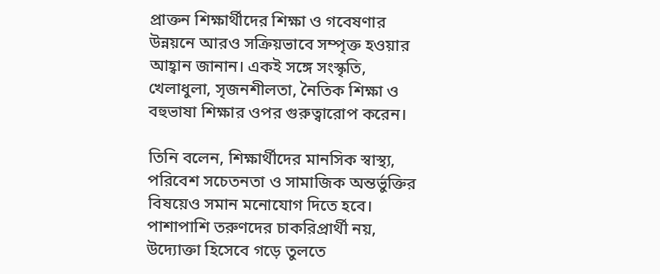প্রাক্তন শিক্ষার্থীদের শিক্ষা ও গবেষণার উন্নয়নে আরও সক্রিয়ভাবে সম্পৃক্ত হওয়ার আহ্বান জানান। একই সঙ্গে সংস্কৃতি, খেলাধুলা, সৃজনশীলতা, নৈতিক শিক্ষা ও বহুভাষা শিক্ষার ওপর গুরুত্বারোপ করেন।

তিনি বলেন, শিক্ষার্থীদের মানসিক স্বাস্থ্য, পরিবেশ সচেতনতা ও সামাজিক অন্তর্ভুক্তির বিষয়েও সমান মনোযোগ দিতে হবে। পাশাপাশি তরুণদের চাকরিপ্রার্থী নয়, উদ্যোক্তা হিসেবে গড়ে তুলতে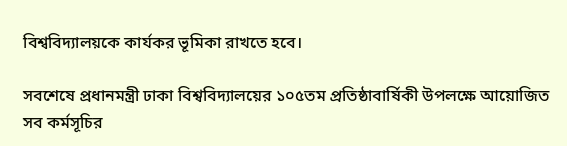বিশ্ববিদ্যালয়কে কার্যকর ভূমিকা রাখতে হবে।

সবশেষে প্রধানমন্ত্রী ঢাকা বিশ্ববিদ্যালয়ের ১০৫তম প্রতিষ্ঠাবার্ষিকী উপলক্ষে আয়োজিত সব কর্মসূচির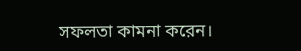সফলতা কামনা করেন।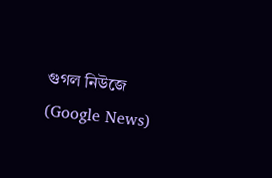গুগল নিউজে (Google News)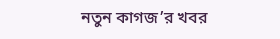নতুন কাগজ’র খবর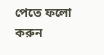পেতে ফলো করুন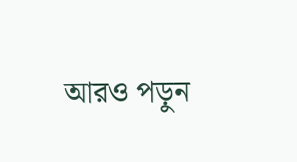আরও পড়ুন